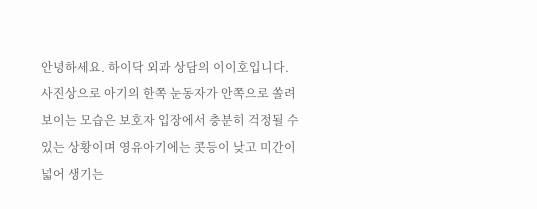안녕하세요. 하이닥 외과 상담의 이이호입니다.
사진상으로 아기의 한쪽 눈동자가 안쪽으로 쏠려 보이는 모습은 보호자 입장에서 충분히 걱정될 수 있는 상황이며 영유아기에는 콧등이 낮고 미간이 넓어 생기는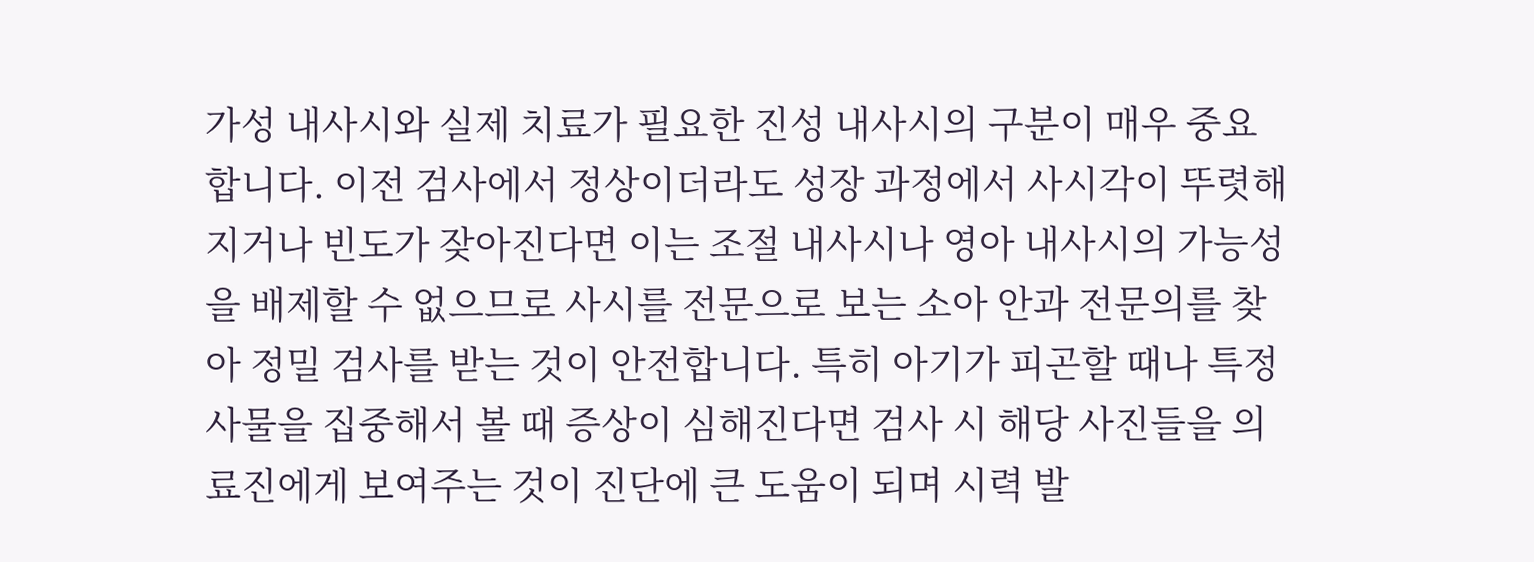가성 내사시와 실제 치료가 필요한 진성 내사시의 구분이 매우 중요합니다. 이전 검사에서 정상이더라도 성장 과정에서 사시각이 뚜렷해지거나 빈도가 잦아진다면 이는 조절 내사시나 영아 내사시의 가능성을 배제할 수 없으므로 사시를 전문으로 보는 소아 안과 전문의를 찾아 정밀 검사를 받는 것이 안전합니다. 특히 아기가 피곤할 때나 특정 사물을 집중해서 볼 때 증상이 심해진다면 검사 시 해당 사진들을 의료진에게 보여주는 것이 진단에 큰 도움이 되며 시력 발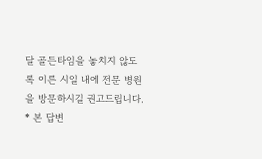달 골든타임을 놓치지 않도록 이른 시일 내에 전문 병원을 방문하시길 권고드립니다.
* 본 답변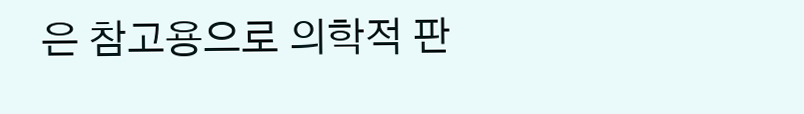은 참고용으로 의학적 판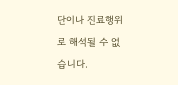단이나 진료행위로 해석될 수 없습니다.